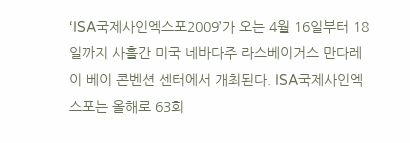‘ISA국제사인엑스포2009’가 오는 4월 16일부터 18일까지 사흘간 미국 네바다주 라스베이거스 만다레이 베이 콘벤션 센터에서 개최된다. ISA국제사인엑스포는 올해로 63회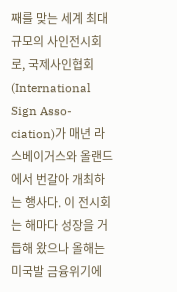째를 맞는 세계 최대 규모의 사인전시회로, 국제사인협회(International Sign Asso-ciation)가 매년 라스베이거스와 올랜드에서 번갈아 개최하는 행사다. 이 전시회는 해마다 성장을 거듭해 왔으나 올해는 미국발 금융위기에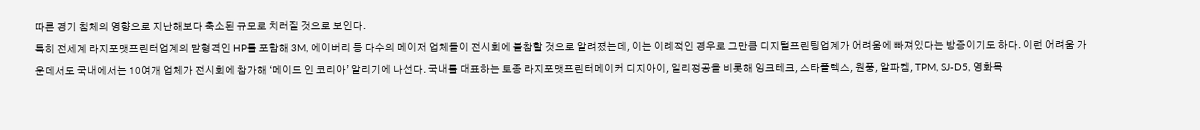따른 경기 침체의 영향으로 지난해보다 축소된 규모로 치러질 것으로 보인다.
특히 전세계 라지포맷프린터업계의 맏형격인 HP를 포함해 3M, 에이버리 등 다수의 메이저 업체들이 전시회에 불참할 것으로 알려졌는데, 이는 이례적인 경우로 그만큼 디지털프린팅업계가 어려움에 빠져있다는 방증이기도 하다. 이런 어려움 가운데서도 국내에서는 10여개 업체가 전시회에 참가해 ‘메이드 인 코리아’ 알리기에 나선다. 국내를 대표하는 토종 라지포맷프린터메이커 디지아이, 일리정공을 비롯해 잉크테크, 스타플렉스, 원풍, 알파켐, TPM, SJ-D5, 영화목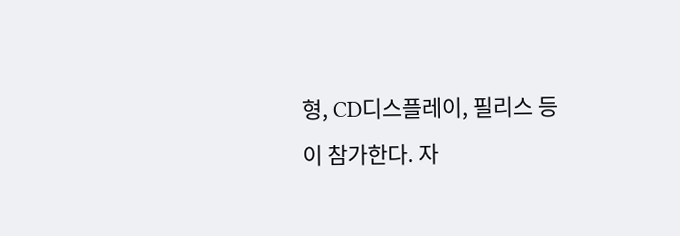형, CD디스플레이, 필리스 등이 참가한다. 자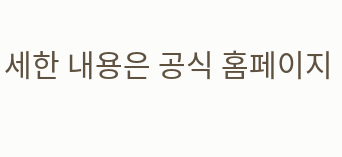세한 내용은 공식 홈페이지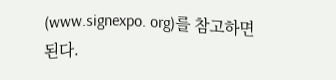(www.signexpo. org)를 참고하면 된다.